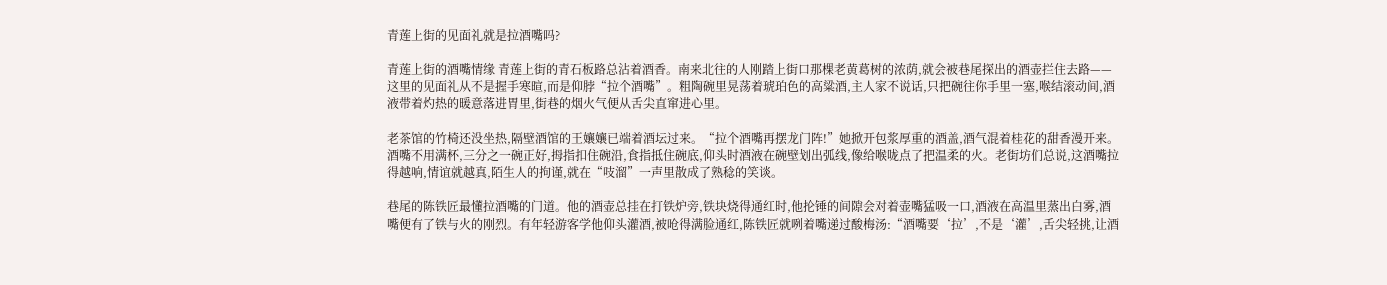青莲上街的见面礼就是拉酒嘴吗?

青莲上街的酒嘴情缘 青莲上街的青石板路总沾着酒香。南来北往的人刚踏上街口那棵老黄葛树的浓荫,就会被巷尾探出的酒壶拦住去路——这里的见面礼从不是握手寒暄,而是仰脖“拉个酒嘴”。粗陶碗里晃荡着琥珀色的高粱酒,主人家不说话,只把碗往你手里一塞,喉结滚动间,酒液带着灼热的暖意落进胃里,街巷的烟火气便从舌尖直窜进心里。

老茶馆的竹椅还没坐热,隔壁酒馆的王孃孃已端着酒坛过来。“拉个酒嘴再摆龙门阵!”她掀开包浆厚重的酒盖,酒气混着桂花的甜香漫开来。酒嘴不用满杯,三分之一碗正好,拇指扣住碗沿,食指抵住碗底,仰头时酒液在碗壁划出弧线,像给喉咙点了把温柔的火。老街坊们总说,这酒嘴拉得越响,情谊就越真,陌生人的拘谨,就在“吱溜”一声里散成了熟稔的笑谈。

巷尾的陈铁匠最懂拉酒嘴的门道。他的酒壶总挂在打铁炉旁,铁块烧得通红时,他抡锤的间隙会对着壶嘴猛吸一口,酒液在高温里蒸出白雾,酒嘴便有了铁与火的刚烈。有年轻游客学他仰头灌酒,被呛得满脸通红,陈铁匠就咧着嘴递过酸梅汤:“酒嘴要‘拉’,不是‘灌’,舌尖轻挑,让酒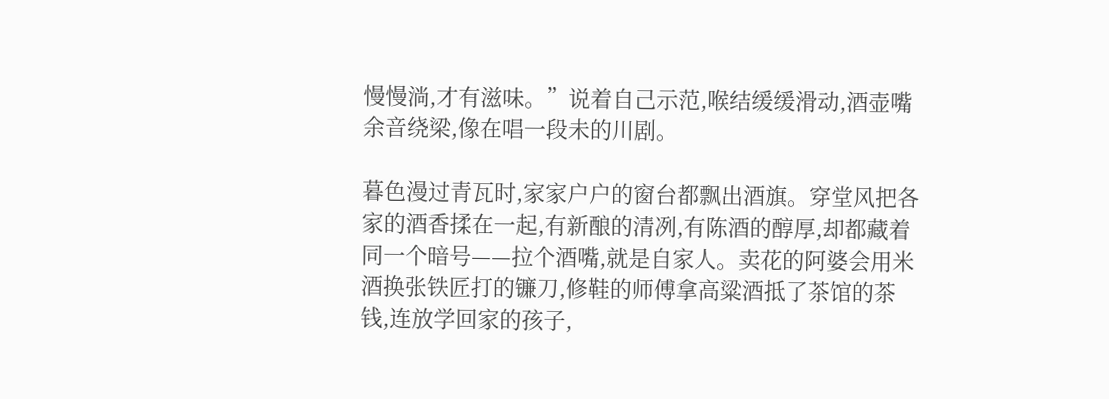慢慢淌,才有滋味。”说着自己示范,喉结缓缓滑动,酒壶嘴余音绕梁,像在唱一段未的川剧。

暮色漫过青瓦时,家家户户的窗台都飘出酒旗。穿堂风把各家的酒香揉在一起,有新酿的清冽,有陈酒的醇厚,却都藏着同一个暗号——拉个酒嘴,就是自家人。卖花的阿婆会用米酒换张铁匠打的镰刀,修鞋的师傅拿高粱酒抵了茶馆的茶钱,连放学回家的孩子,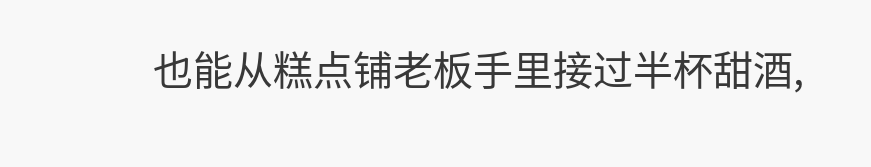也能从糕点铺老板手里接过半杯甜酒,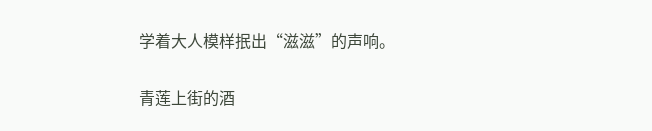学着大人模样抿出“滋滋”的声响。

青莲上街的酒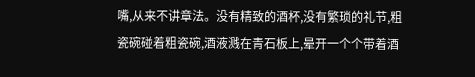嘴,从来不讲章法。没有精致的酒杯,没有繁琐的礼节,粗瓷碗碰着粗瓷碗,酒液溅在青石板上,晕开一个个带着酒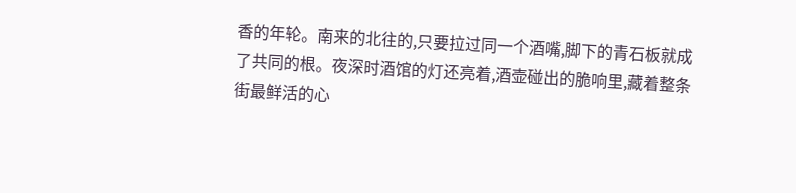香的年轮。南来的北往的,只要拉过同一个酒嘴,脚下的青石板就成了共同的根。夜深时酒馆的灯还亮着,酒壶碰出的脆响里,藏着整条街最鲜活的心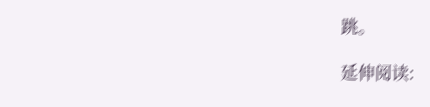跳。

延伸阅读: